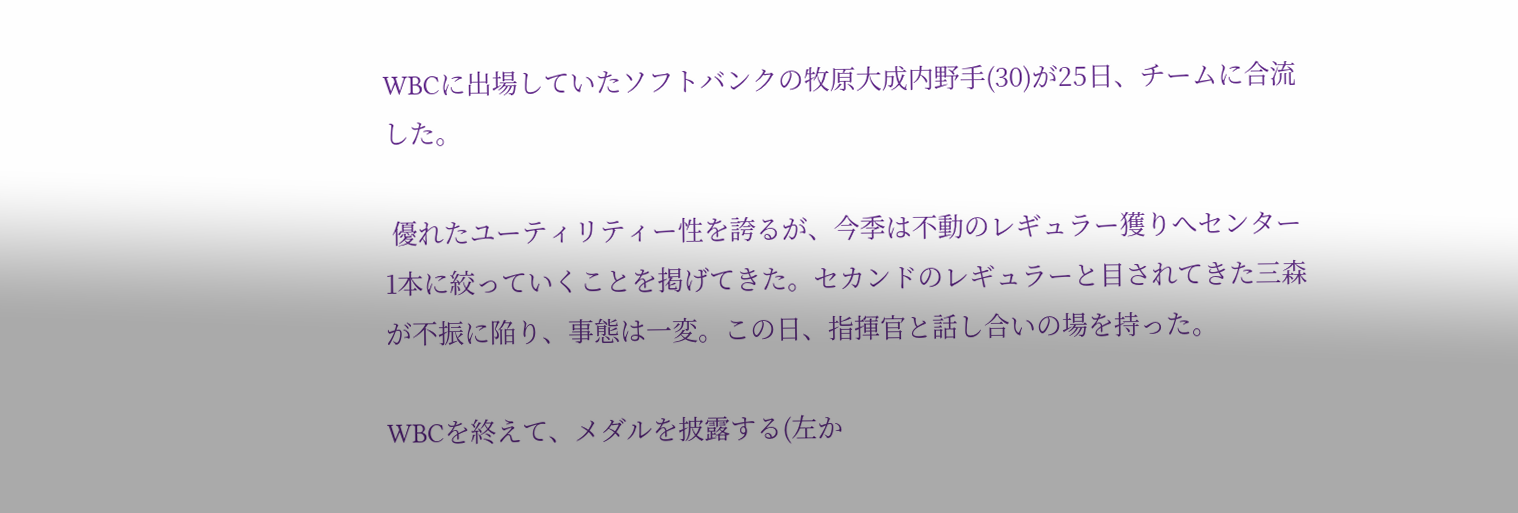WBCに出場していたソフトバンクの牧原大成内野手(30)が25日、チームに合流した。

 優れたユーティリティー性を誇るが、今季は不動のレギュラー獲りへセンター1本に絞っていくことを掲げてきた。セカンドのレギュラーと目されてきた三森が不振に陥り、事態は一変。この日、指揮官と話し合いの場を持った。

WBCを終えて、メダルを披露する(左か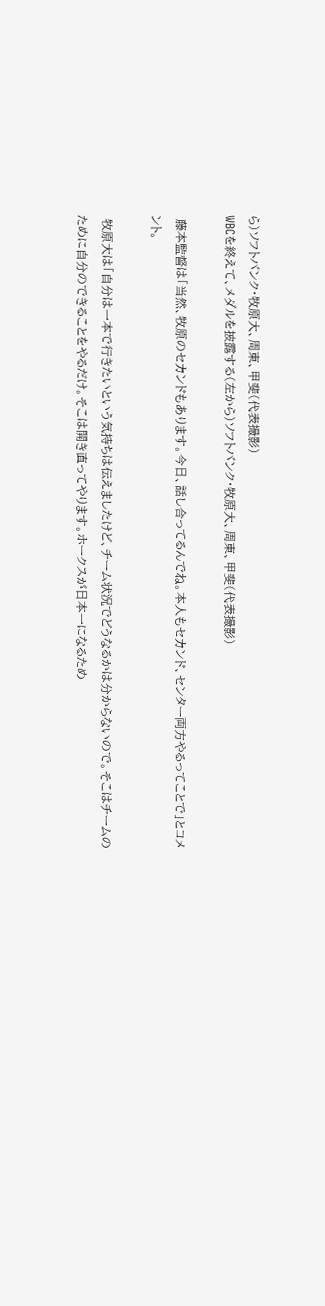ら)ソフトバンク・牧原大、周東、甲斐(代表撮影)
WBCを終えて、メダルを披露する(左から)ソフトバンク・牧原大、周東、甲斐(代表撮影)

 藤本監督は「当然、牧原のセカンドもあります。今日、話し合ってるんでね。本人もセカンド、センター両方やるってことで」とコメント。

 牧原大は「自分は一本で行きたいという気持ちは伝えましたけど、チーム状況でどうなるかは分からないので。そこはチームのために自分のできることをやるだけ。そこは開き直ってやります。ホークスが日本一になるため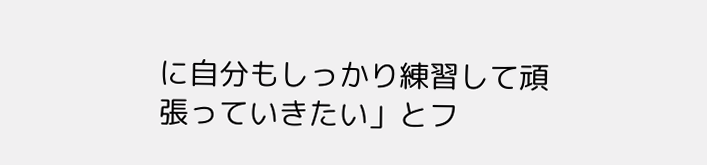に自分もしっかり練習して頑張っていきたい」とフ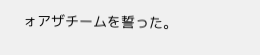ォアザチームを誓った。